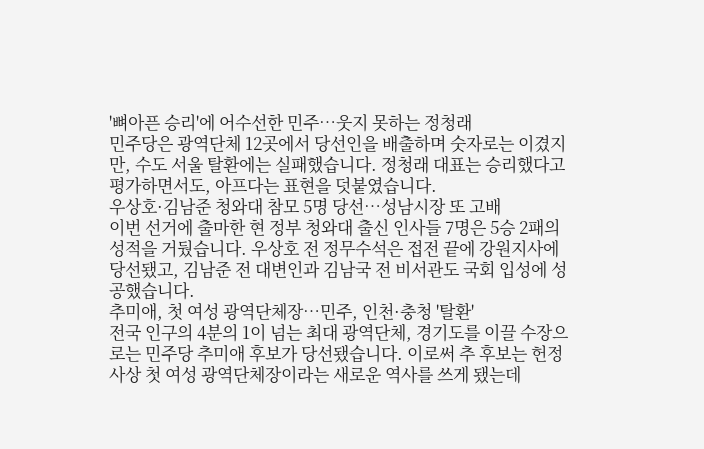'뼈아픈 승리'에 어수선한 민주…웃지 못하는 정청래
민주당은 광역단체 12곳에서 당선인을 배출하며 숫자로는 이겼지만, 수도 서울 탈환에는 실패했습니다. 정청래 대표는 승리했다고 평가하면서도, 아프다는 표현을 덧붙였습니다.
우상호·김남준 청와대 참모 5명 당선…성남시장 또 고배
이번 선거에 출마한 현 정부 청와대 출신 인사들 7명은 5승 2패의 성적을 거뒀습니다. 우상호 전 정무수석은 접전 끝에 강원지사에 당선됐고, 김남준 전 대변인과 김남국 전 비서관도 국회 입성에 성공했습니다.
추미애, 첫 여성 광역단체장…민주, 인천·충청 '탈환'
전국 인구의 4분의 1이 넘는 최대 광역단체, 경기도를 이끌 수장으로는 민주당 추미애 후보가 당선됐습니다. 이로써 추 후보는 헌정 사상 첫 여성 광역단체장이라는 새로운 역사를 쓰게 됐는데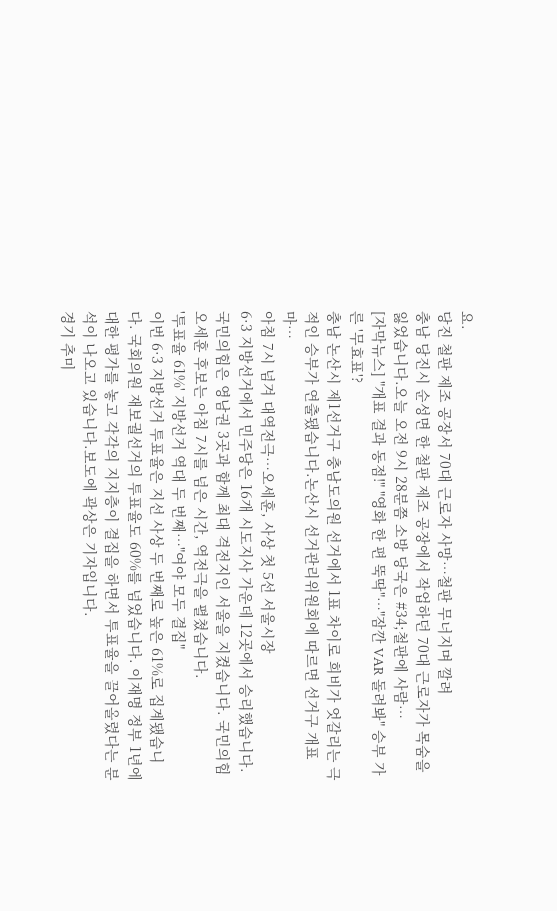요.
당진 철판 제조 공장서 70대 근로자 사망…철판 무너지며 깔려
충남 당진시 순성면 한 철판 제조 공장에서 작업하던 70대 근로자가 목숨을 잃었습니다.오늘 오전 9시 28분쯤 소방 당국은 #34;철판에 사람…
[자막뉴스] "개표 결과 동점!" "영화 한 편 뚝딱"…"잠깐 VAR 돌려봐" 승부 가른 '무효표'?
충남 논산시 제1선거구 충남도의원 선거에서 1표 차이로 희비가 엇갈리는 극적인 승부가 연출됐습니다.논산시 선거관리위원회에 따르면 선거구 개표 마…
아침 7시 넘겨 대역전극…오세훈, 사상 첫 5선 서울시장
6·3 지방선거에서 민주당은 16개 시도지사 가운데 12곳에서 승리했습니다. 국민의힘은 영남권 3곳과 함께 최대 격전지인 서울을 지켰습니다. 국민의힘 오세훈 후보는 아침 7시를 넘은 시간, 역전극을 펼쳤습니다.
'투표율 61%' 지방선거 역대 두 번째…"여야 모두 결집"
이번 6·3 지방선거 투표율은 지선 사상 두 번째로 높은 61%로 집계됐습니다. 국회의원 재보궐선거의 투표율도 60%를 넘었습니다. 이재명 정부 1년에 대한 평가를 놓고 각각의 지지층이 결집을 하면서 투표율을 끌어올렸다는 분석이 나오고 있습니다.보도에 곽상은 기자입니다.
경기 추미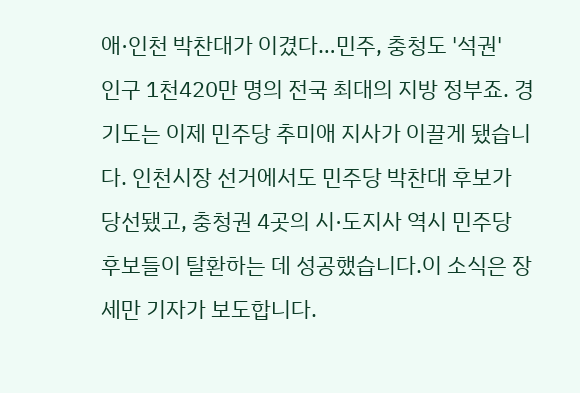애·인천 박찬대가 이겼다…민주, 충청도 '석권'
인구 1천420만 명의 전국 최대의 지방 정부죠. 경기도는 이제 민주당 추미애 지사가 이끌게 됐습니다. 인천시장 선거에서도 민주당 박찬대 후보가 당선됐고, 충청권 4곳의 시·도지사 역시 민주당 후보들이 탈환하는 데 성공했습니다.이 소식은 장세만 기자가 보도합니다.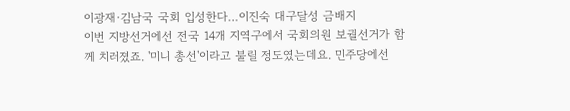이광재·김남국 국회 입성한다…이진숙 대구달성 금배지
이번 지방선거에선 전국 14개 지역구에서 국회의원 보궐선거가 함께 치러졌죠. '미니 총선'이라고 불릴 정도였는데요. 민주당에선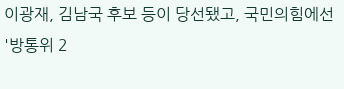이광재, 김남국 후보 등이 당선됐고, 국민의힘에선 '방통위 2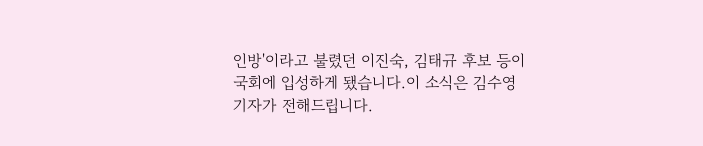인방'이라고 불렸던 이진숙, 김태규 후보 등이 국회에 입성하게 됐습니다.이 소식은 김수영 기자가 전해드립니다.